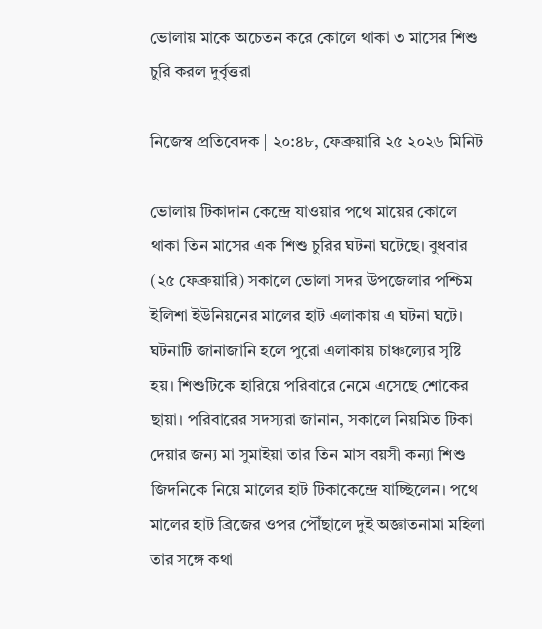ভোলায় মাকে অচেতন করে কোলে থাকা ৩ মাসের শিশু চুরি করল দুর্বৃত্তরা

নিজেস্ব প্রতিবেদক | ২০:৪৮, ফেব্রুয়ারি ২৫ ২০২৬ মিনিট

ভোলায় টিকাদান কেন্দ্রে যাওয়ার পথে মায়ের কোলে থাকা তিন মাসের এক শিশু চুরির ঘটনা ঘটেছে। বুধবার (২৫ ফেব্রুয়ারি) সকালে ভোলা সদর উপজেলার পশ্চিম ইলিশা ইউনিয়নের মালের হাট এলাকায় এ ঘটনা ঘটে। ঘটনাটি জানাজানি হলে পুরো এলাকায় চাঞ্চল্যের সৃষ্টি হয়। শিশুটিকে হারিয়ে পরিবারে নেমে এসেছে শোকের ছায়া। পরিবারের সদস্যরা জানান, সকালে নিয়মিত টিকা দেয়ার জন্য মা সুমাইয়া তার তিন মাস বয়সী কন্যা শিশু জিদনিকে নিয়ে মালের হাট টিকাকেন্দ্রে যাচ্ছিলেন। পথে মালের হাট ব্রিজের ওপর পৌঁছালে দুই অজ্ঞাতনামা মহিলা তার সঙ্গে কথা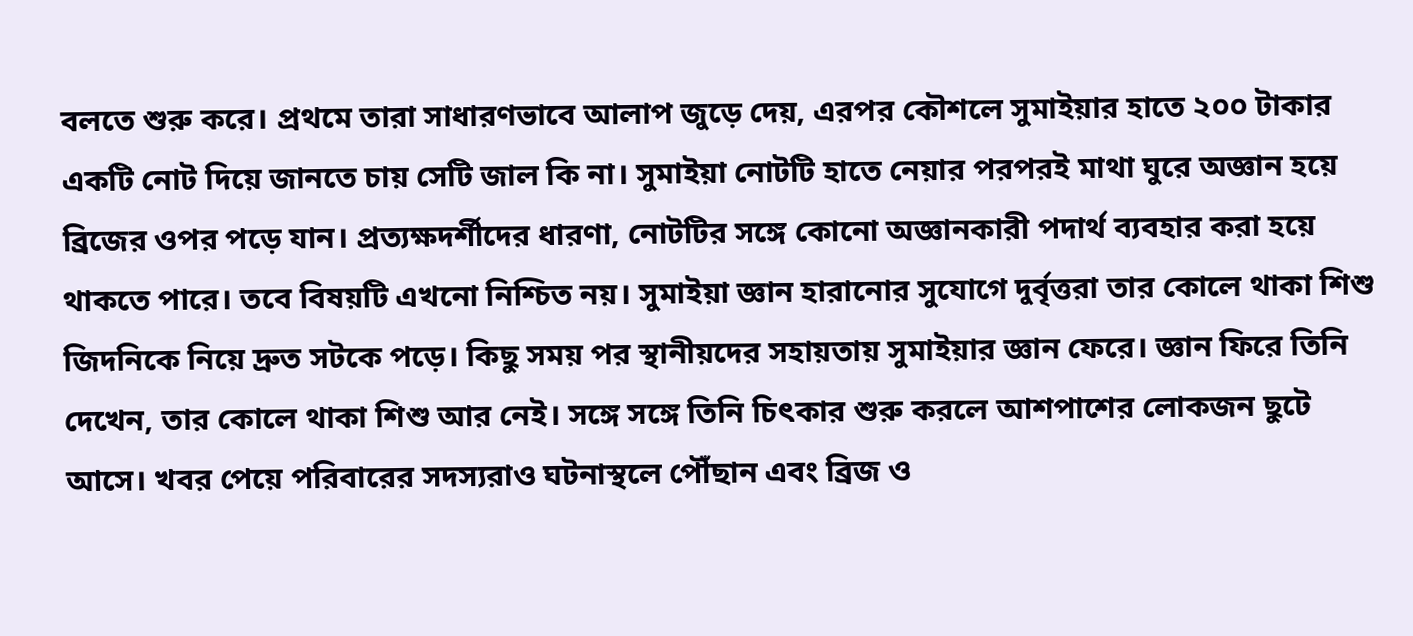বলতে শুরু করে। প্রথমে তারা সাধারণভাবে আলাপ জুড়ে দেয়, এরপর কৌশলে সুমাইয়ার হাতে ২০০ টাকার একটি নোট দিয়ে জানতে চায় সেটি জাল কি না। সুমাইয়া নোটটি হাতে নেয়ার পরপরই মাথা ঘুরে অজ্ঞান হয়ে ব্রিজের ওপর পড়ে যান। প্রত্যক্ষদর্শীদের ধারণা, নোটটির সঙ্গে কোনো অজ্ঞানকারী পদার্থ ব্যবহার করা হয়ে থাকতে পারে। তবে বিষয়টি এখনো নিশ্চিত নয়। সুমাইয়া জ্ঞান হারানোর সুযোগে দুর্বৃত্তরা তার কোলে থাকা শিশু জিদনিকে নিয়ে দ্রুত সটকে পড়ে। কিছু সময় পর স্থানীয়দের সহায়তায় সুমাইয়ার জ্ঞান ফেরে। জ্ঞান ফিরে তিনি দেখেন, তার কোলে থাকা শিশু আর নেই। সঙ্গে সঙ্গে তিনি চিৎকার শুরু করলে আশপাশের লোকজন ছুটে আসে। খবর পেয়ে পরিবারের সদস্যরাও ঘটনাস্থলে পৌঁছান এবং ব্রিজ ও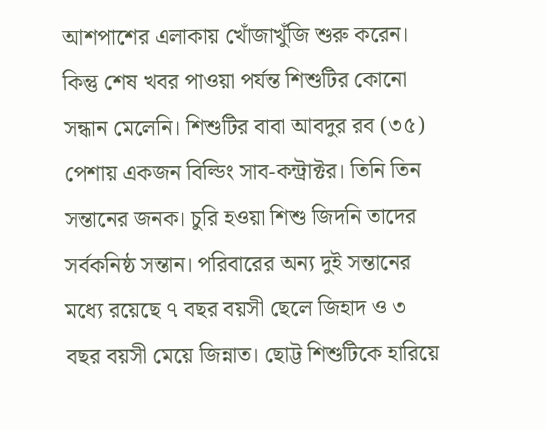আশপাশের এলাকায় খোঁজাখুঁজি শুরু করেন। কিন্তু শেষ খবর পাওয়া পর্যন্ত শিশুটির কোনো সন্ধান মেলেনি। শিশুটির বাবা আবদুর রব (৩৫) পেশায় একজন বিল্ডিং সাব-কন্ট্রাক্টর। তিনি তিন সন্তানের জনক। চুরি হওয়া শিশু জিদনি তাদের সর্বকনিষ্ঠ সন্তান। পরিবারের অন্য দুই সন্তানের মধ্যে রয়েছে ৭ বছর বয়সী ছেলে জিহাদ ও ৩ বছর বয়সী মেয়ে জিন্নাত। ছোট্ট শিশুটিকে হারিয়ে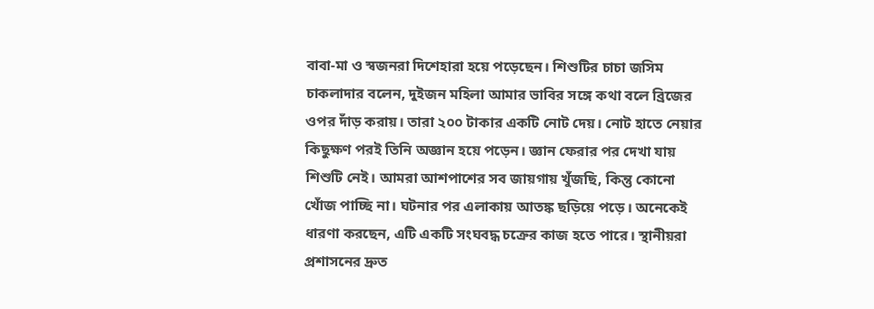বাবা-মা ও স্বজনরা দিশেহারা হয়ে পড়েছেন। শিশুটির চাচা জসিম চাকলাদার বলেন, দুইজন মহিলা আমার ভাবির সঙ্গে কথা বলে ব্রিজের ওপর দাঁড় করায়। তারা ২০০ টাকার একটি নোট দেয়। নোট হাতে নেয়ার কিছুক্ষণ পরই তিনি অজ্ঞান হয়ে পড়েন। জ্ঞান ফেরার পর দেখা যায় শিশুটি নেই। আমরা আশপাশের সব জায়গায় খুঁজছি, কিন্তু কোনো খোঁজ পাচ্ছি না। ঘটনার পর এলাকায় আতঙ্ক ছড়িয়ে পড়ে। অনেকেই ধারণা করছেন, এটি একটি সংঘবদ্ধ চক্রের কাজ হতে পারে। স্থানীয়রা প্রশাসনের দ্রুত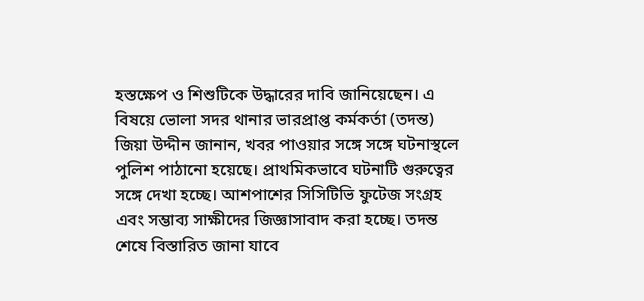হস্তক্ষেপ ও শিশুটিকে উদ্ধারের দাবি জানিয়েছেন। এ বিষয়ে ভোলা সদর থানার ভারপ্রাপ্ত কর্মকর্তা (তদন্ত) জিয়া উদ্দীন জানান, খবর পাওয়ার সঙ্গে সঙ্গে ঘটনাস্থলে পুলিশ পাঠানো হয়েছে। প্রাথমিকভাবে ঘটনাটি গুরুত্বের সঙ্গে দেখা হচ্ছে। আশপাশের সিসিটিভি ফুটেজ সংগ্রহ এবং সম্ভাব্য সাক্ষীদের জিজ্ঞাসাবাদ করা হচ্ছে। তদন্ত শেষে বিস্তারিত জানা যাবে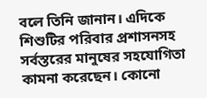বলে তিনি জানান। এদিকে শিশুটির পরিবার প্রশাসনসহ সর্বস্তরের মানুষের সহযোগিতা কামনা করেছেন। কোনো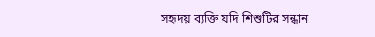সহৃদয় ব্যক্তি যদি শিশুটির সন্ধান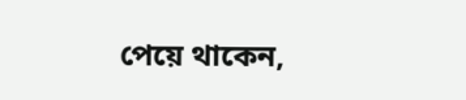পেয়ে থাকেন,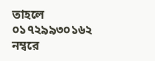তাহলে ০১৭২৯৯৩০১৬২ নম্বরে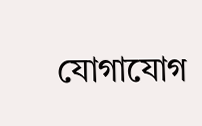যোগাযোগ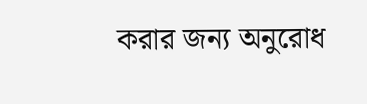করার জন্য অনুরোধ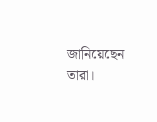জানিয়েছেন তারা।